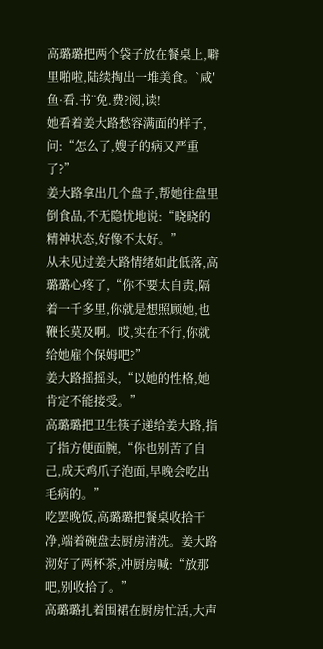高璐璐把两个袋子放在餐桌上,噼里啪啦,陆续掏出一堆美食。`咸′鱼·看.书¨免.费?阅,读!
她看着姜大路愁容满面的样子,问:“怎么了,嫂子的病又严重了?”
姜大路拿出几个盘子,帮她往盘里倒食品,不无隐忧地说:“晓晓的精神状态,好像不太好。”
从未见过姜大路情绪如此低落,高璐璐心疼了,“你不要太自责,隔着一千多里,你就是想照顾她,也鞭长莫及啊。哎,实在不行,你就给她雇个保姆吧?”
姜大路摇摇头,“以她的性格,她肯定不能接受。”
高璐璐把卫生筷子递给姜大路,指了指方便面腕,“你也别苦了自己,成天鸡爪子泡面,早晚会吃出毛病的。”
吃罢晚饭,高璐璐把餐桌收拾干净,端着碗盘去厨房清洗。姜大路沏好了两杯茶,冲厨房喊:“放那吧,别收拾了。”
高璐璐扎着围裙在厨房忙活,大声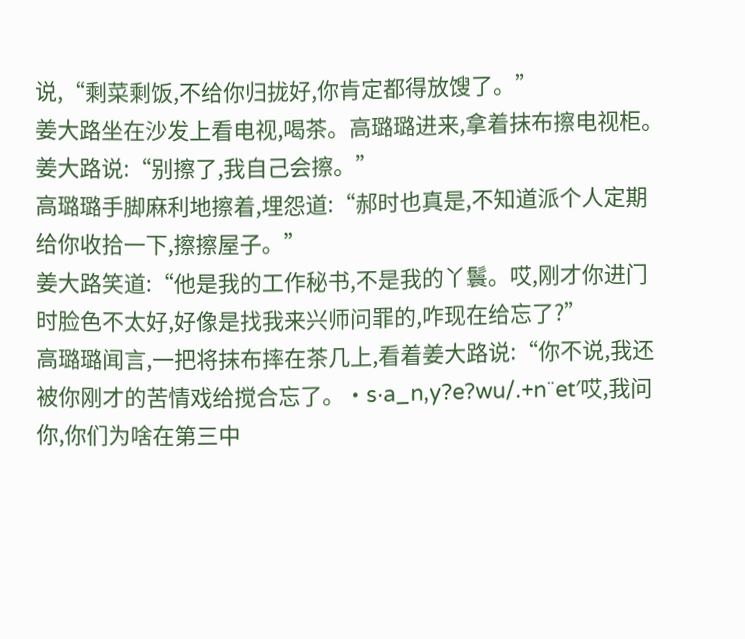说,“剩菜剩饭,不给你归拢好,你肯定都得放馊了。”
姜大路坐在沙发上看电视,喝茶。高璐璐进来,拿着抹布擦电视柜。姜大路说:“别擦了,我自己会擦。”
高璐璐手脚麻利地擦着,埋怨道:“郝时也真是,不知道派个人定期给你收拾一下,擦擦屋子。”
姜大路笑道:“他是我的工作秘书,不是我的丫鬟。哎,刚才你进门时脸色不太好,好像是找我来兴师问罪的,咋现在给忘了?”
高璐璐闻言,一把将抹布摔在茶几上,看着姜大路说:“你不说,我还被你刚才的苦情戏给搅合忘了。·s·a_n,y?e?wu/.+n¨et′哎,我问你,你们为啥在第三中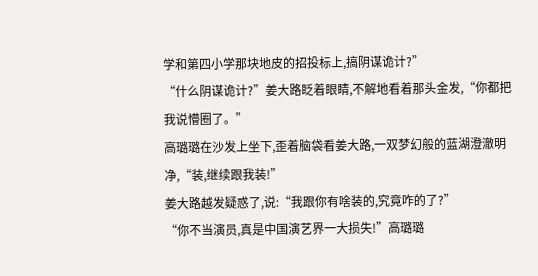学和第四小学那块地皮的招投标上,搞阴谋诡计?”
“什么阴谋诡计?”姜大路眨着眼睛,不解地看着那头金发,“你都把我说懵圈了。”
高璐璐在沙发上坐下,歪着脑袋看姜大路,一双梦幻般的蓝湖澄澈明净,“装,继续跟我装!”
姜大路越发疑惑了,说:“我跟你有啥装的,究竟咋的了?”
“你不当演员,真是中国演艺界一大损失!”高璐璐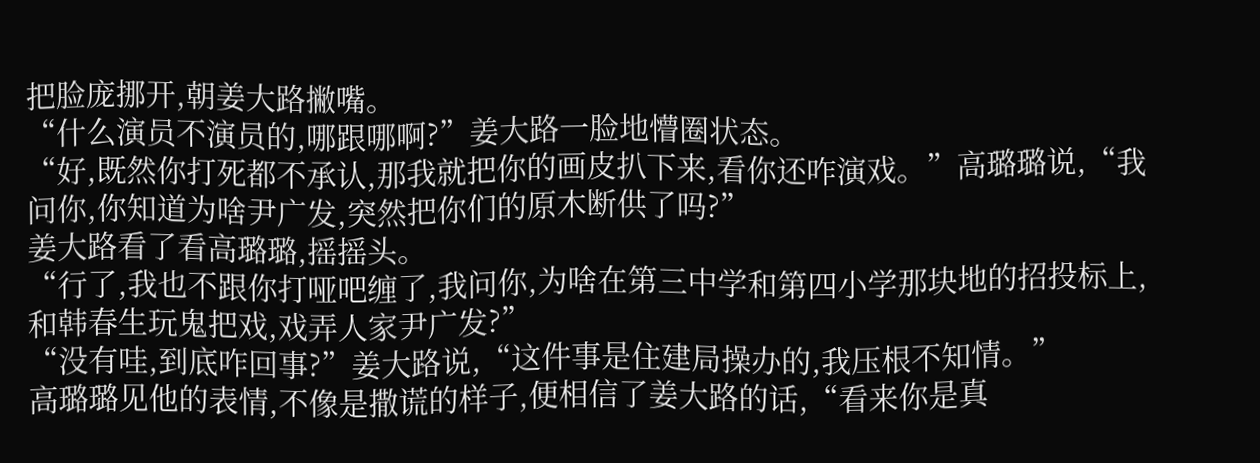把脸庞挪开,朝姜大路撇嘴。
“什么演员不演员的,哪跟哪啊?”姜大路一脸地懵圈状态。
“好,既然你打死都不承认,那我就把你的画皮扒下来,看你还咋演戏。”高璐璐说,“我问你,你知道为啥尹广发,突然把你们的原木断供了吗?”
姜大路看了看高璐璐,摇摇头。
“行了,我也不跟你打哑吧缠了,我问你,为啥在第三中学和第四小学那块地的招投标上,和韩春生玩鬼把戏,戏弄人家尹广发?”
“没有哇,到底咋回事?”姜大路说,“这件事是住建局操办的,我压根不知情。”
高璐璐见他的表情,不像是撒谎的样子,便相信了姜大路的话,“看来你是真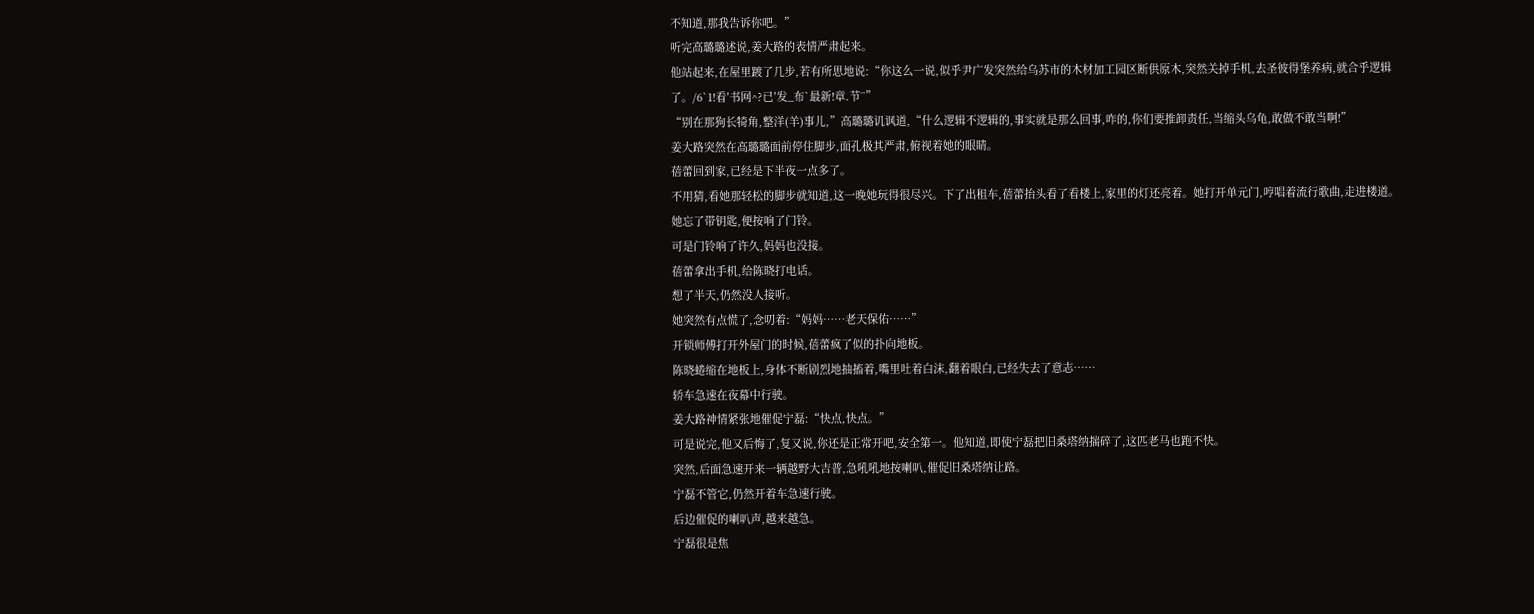不知道,那我告诉你吧。”
听完高璐璐述说,姜大路的表情严肃起来。
他站起来,在屋里踱了几步,若有所思地说:“你这么一说,似乎尹广发突然给乌苏市的木材加工园区断供原木,突然关掉手机,去圣彼得堡养病,就合乎逻辑了。/6`1!看′书网^?已′发_布`最新!章.节¨”
“别在那狗长犄角,整洋(羊)事儿,”高璐璐讥讽道,“什么逻辑不逻辑的,事实就是那么回事,咋的,你们要推卸责任,当缩头乌龟,敢做不敢当啊!”
姜大路突然在高璐璐面前停住脚步,面孔极其严肃,俯视着她的眼睛。
蓓蕾回到家,已经是下半夜一点多了。
不用猜,看她那轻松的脚步就知道,这一晚她玩得很尽兴。下了出租车,蓓蕾抬头看了看楼上,家里的灯还亮着。她打开单元门,哼唱着流行歌曲,走进楼道。
她忘了带钥匙,便按响了门铃。
可是门铃响了许久,妈妈也没接。
蓓蕾拿出手机,给陈晓打电话。
想了半天,仍然没人接听。
她突然有点慌了,念叨着:“妈妈……老天保佑……”
开锁师傅打开外屋门的时候,蓓蕾疯了似的扑向地板。
陈晓蜷缩在地板上,身体不断剧烈地抽搐着,嘴里吐着白沫,翻着眼白,已经失去了意志……
轿车急速在夜幕中行驶。
姜大路神情紧张地催促宁磊:“快点,快点。”
可是说完,他又后悔了,复又说,你还是正常开吧,安全第一。他知道,即使宁磊把旧桑塔纳揣碎了,这匹老马也跑不快。
突然,后面急速开来一辆越野大吉普,急吼吼地按喇叭,催促旧桑塔纳让路。
宁磊不管它,仍然开着车急速行驶。
后边催促的喇叭声,越来越急。
宁磊很是焦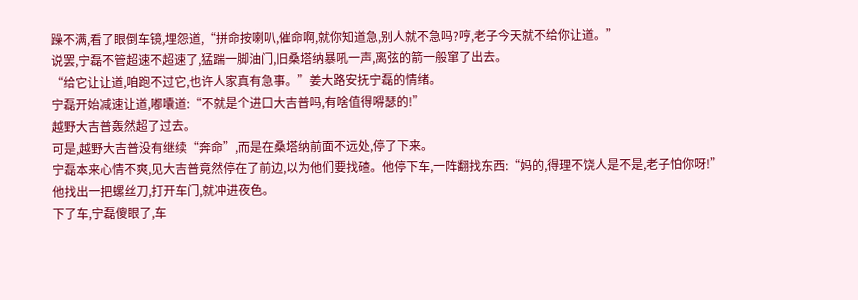躁不满,看了眼倒车镜,埋怨道,“拼命按喇叭,催命啊,就你知道急,别人就不急吗?哼,老子今天就不给你让道。”
说罢,宁磊不管超速不超速了,猛踹一脚油门,旧桑塔纳暴吼一声,离弦的箭一般窜了出去。
“给它让让道,咱跑不过它,也许人家真有急事。”姜大路安抚宁磊的情绪。
宁磊开始减速让道,嘟囔道:“不就是个进口大吉普吗,有啥值得嘚瑟的!”
越野大吉普轰然超了过去。
可是,越野大吉普没有继续“奔命”,而是在桑塔纳前面不远处,停了下来。
宁磊本来心情不爽,见大吉普竟然停在了前边,以为他们要找碴。他停下车,一阵翻找东西:“妈的,得理不饶人是不是,老子怕你呀!”
他找出一把螺丝刀,打开车门,就冲进夜色。
下了车,宁磊傻眼了,车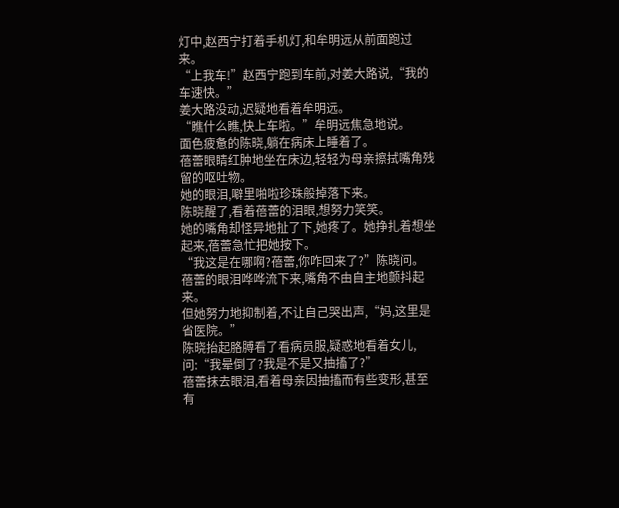灯中,赵西宁打着手机灯,和牟明远从前面跑过来。
“上我车!”赵西宁跑到车前,对姜大路说,“我的车速快。”
姜大路没动,迟疑地看着牟明远。
“瞧什么瞧,快上车啦。”牟明远焦急地说。
面色疲惫的陈晓,躺在病床上睡着了。
蓓蕾眼睛红肿地坐在床边,轻轻为母亲擦拭嘴角残留的呕吐物。
她的眼泪,噼里啪啦珍珠般掉落下来。
陈晓醒了,看着蓓蕾的泪眼,想努力笑笑。
她的嘴角却怪异地扯了下,她疼了。她挣扎着想坐起来,蓓蕾急忙把她按下。
“我这是在哪啊?蓓蕾,你咋回来了?”陈晓问。
蓓蕾的眼泪哗哗流下来,嘴角不由自主地颤抖起来。
但她努力地抑制着,不让自己哭出声,“妈,这里是省医院。”
陈晓抬起胳膊看了看病员服,疑惑地看着女儿,问:“我晕倒了?我是不是又抽搐了?”
蓓蕾抹去眼泪,看着母亲因抽搐而有些变形,甚至有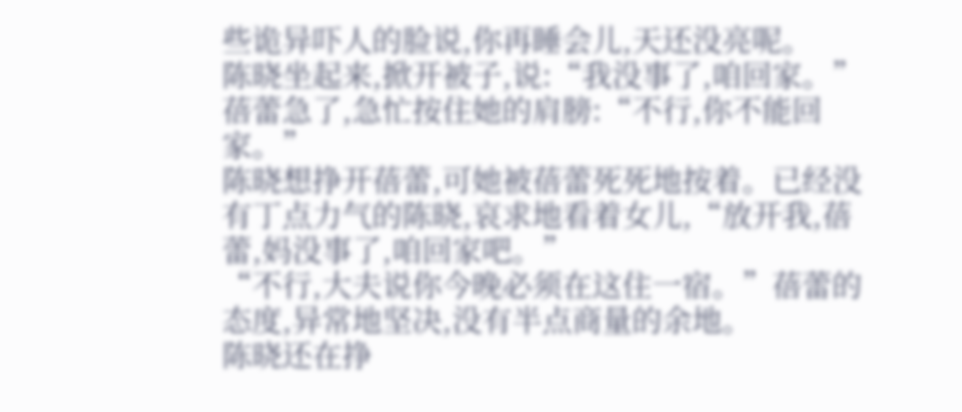些诡异吓人的脸说,你再睡会儿,天还没亮呢。
陈晓坐起来,掀开被子,说:“我没事了,咱回家。”
蓓蕾急了,急忙按住她的肩膀:“不行,你不能回家。”
陈晓想挣开蓓蕾,可她被蓓蕾死死地按着。已经没有丁点力气的陈晓,哀求地看着女儿,“放开我,蓓蕾,妈没事了,咱回家吧。”
“不行,大夫说你今晚必须在这住一宿。”蓓蕾的态度,异常地坚决,没有半点商量的余地。
陈晓还在挣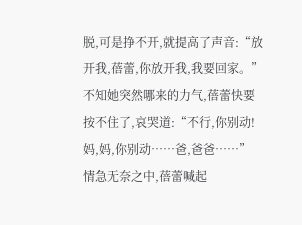脱,可是挣不开,就提高了声音:“放开我,蓓蕾,你放开我,我要回家。”
不知她突然哪来的力气,蓓蕾快要按不住了,哀哭道:“不行,你别动!妈,妈,你别动……爸,爸爸……”
情急无奈之中,蓓蕾喊起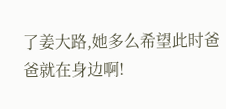了姜大路,她多么希望此时爸爸就在身边啊!